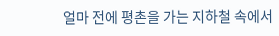얼마 전에 평촌을 가는 지하철 속에서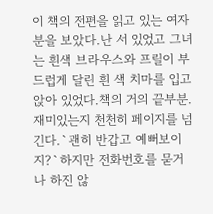이 책의 전편을 읽고 있는 여자분을 보았다.난 서 있었고 그녀는 흰색 브라우스와 프릴이 부드럽게 달린 흰 색 치마를 입고 앉아 있었다.책의 거의 끝부분. 재미있는지 천천히 페이지를 넘긴다.`괜히 반갑고 예뻐보이지?`하지만 전화번호를 묻거나 하진 않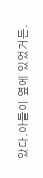았다.아들이 옆에 있었거든.